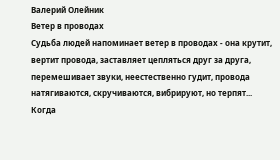Валерий Олейник
Ветер в проводах
Судьба людей напоминает ветер в проводах - она крутит, вертит провода, заставляет цепляться друг за друга, перемешивает звуки, неестественно гудит, провода натягиваются, скручиваются, вибрируют, но терпят...
Когда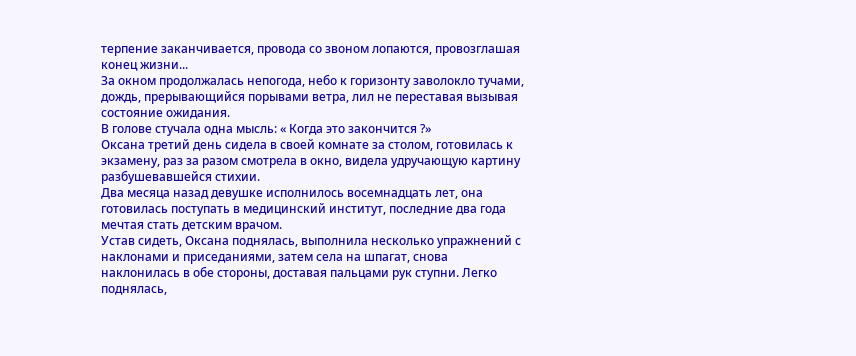терпение заканчивается, провода со звоном лопаются, провозглашая конец жизни...
За окном продолжалась непогода, небо к горизонту заволокло тучами, дождь, прерывающийся порывами ветра, лил не переставая вызывая состояние ожидания.
В голове стучала одна мысль: « Когда это закончится ?»
Оксана третий день сидела в своей комнате за столом, готовилась к экзамену, раз за разом смотрела в окно, видела удручающую картину разбушевавшейся стихии.
Два месяца назад девушке исполнилось восемнадцать лет, она готовилась поступать в медицинский институт, последние два года мечтая стать детским врачом.
Устав сидеть, Оксана поднялась, выполнила несколько упражнений с наклонами и приседаниями, затем села на шпагат, снова наклонилась в обе стороны, доставая пальцами рук ступни. Легко поднялась,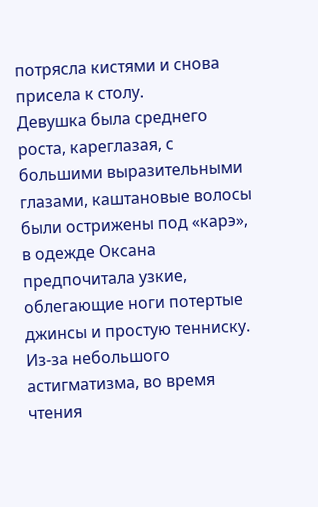потрясла кистями и снова присела к столу.
Девушка была среднего роста, кареглазая, с большими выразительными глазами, каштановые волосы были острижены под «карэ», в одежде Оксана предпочитала узкие, облегающие ноги потертые джинсы и простую тенниску.
Из-за небольшого астигматизма, во время чтения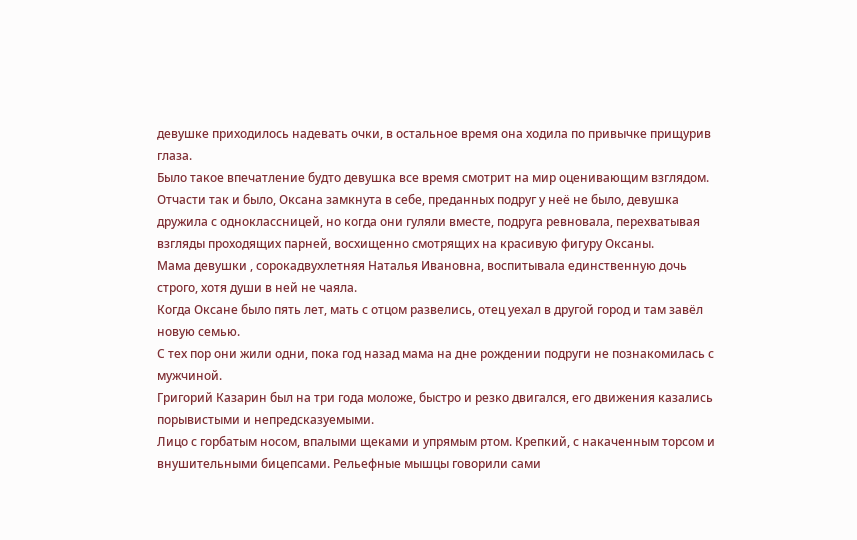девушке приходилось надевать очки, в остальное время она ходила по привычке прищурив глаза.
Было такое впечатление будто девушка все время смотрит на мир оценивающим взглядом.
Отчасти так и было, Оксана замкнута в себе, преданных подруг у неё не было, девушка дружила с одноклассницей, но когда они гуляли вместе, подруга ревновала, перехватывая взгляды проходящих парней, восхищенно смотрящих на красивую фигуру Оксаны.
Мама девушки , сорокадвухлетняя Наталья Ивановна, воспитывала единственную дочь строго, хотя души в ней не чаяла.
Когда Оксане было пять лет, мать с отцом развелись, отец уехал в другой город и там завёл новую семью.
С тех пор они жили одни, пока год назад мама на дне рождении подруги не познакомилась с мужчиной.
Григорий Казарин был на три года моложе, быстро и резко двигался, его движения казались порывистыми и непредсказуемыми.
Лицо с горбатым носом, впалыми щеками и упрямым ртом. Крепкий, с накаченным торсом и внушительными бицепсами. Рельефные мышцы говорили сами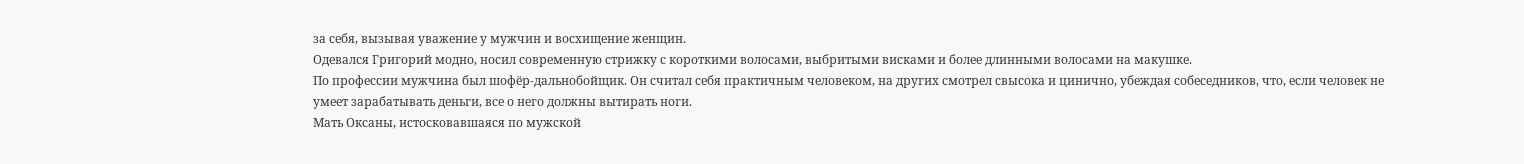за себя, вызывая уважение у мужчин и восхищение женщин.
Одевался Григорий модно, носил современную стрижку с короткими волосами, выбритыми висками и более длинными волосами на макушке.
По профессии мужчина был шофёр-дальнобойщик. Он считал себя практичным человеком, на других смотрел свысока и цинично, убеждая собеседников, что, если человек не умеет зарабатывать деньги, все о него должны вытирать ноги.
Мать Оксаны, истосковавшаяся по мужской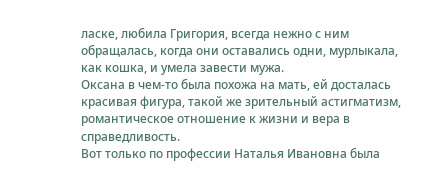ласке, любила Григория, всегда нежно с ним обращалась, когда они оставались одни, мурлыкала, как кошка, и умела завести мужа.
Оксана в чем-то была похожа на мать, ей досталась красивая фигура, такой же зрительный астигматизм, романтическое отношение к жизни и вера в справедливость.
Вот только по профессии Наталья Ивановна была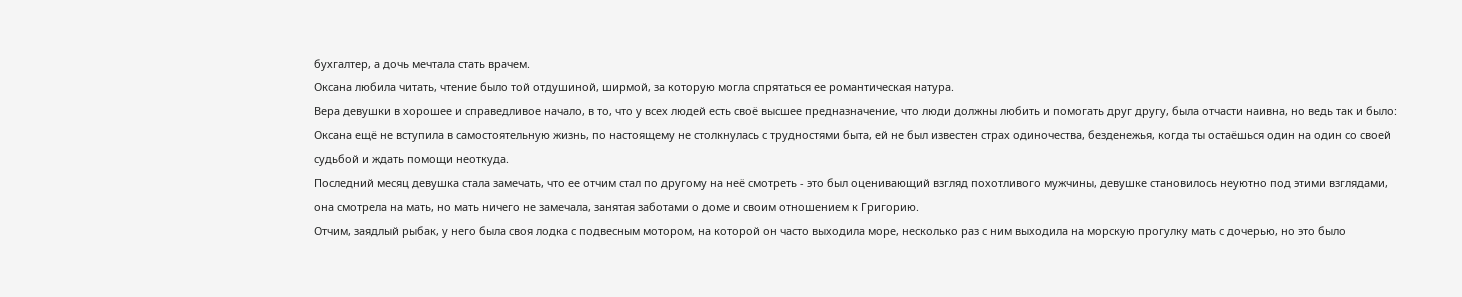бухгалтер, а дочь мечтала стать врачем.
Оксана любила читать, чтение было той отдушиной, ширмой, за которую могла спрятаться ее романтическая натура.
Вера девушки в хорошее и справедливое начало, в то, что у всех людей есть своё высшее предназначение, что люди должны любить и помогать друг другу, была отчасти наивна, но ведь так и было: Оксана ещё не вступила в самостоятельную жизнь, по настоящему не столкнулась с трудностями быта, ей не был известен страх одиночества, безденежья, когда ты остаёшься один на один со своей судьбой и ждать помощи неоткуда.
Последний месяц девушка стала замечать, что ее отчим стал по другому на неё смотреть - это был оценивающий взгляд похотливого мужчины, девушке становилось неуютно под этими взглядами, она смотрела на мать, но мать ничего не замечала, занятая заботами о доме и своим отношением к Григорию.
Отчим, заядлый рыбак, у него была своя лодка с подвесным мотором, на которой он часто выходила море, несколько раз с ним выходила на морскую прогулку мать с дочерью, но это было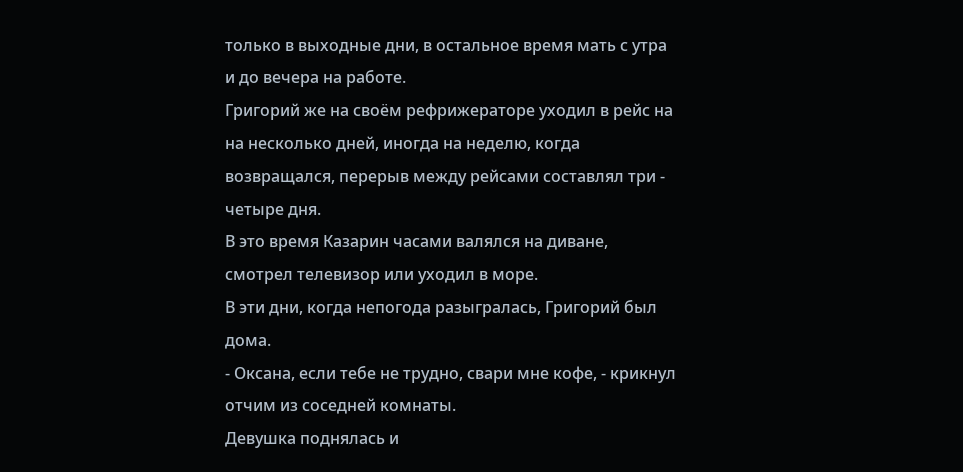только в выходные дни, в остальное время мать с утра и до вечера на работе.
Григорий же на своём рефрижераторе уходил в рейс на на несколько дней, иногда на неделю, когда возвращался, перерыв между рейсами составлял три - четыре дня.
В это время Казарин часами валялся на диване, смотрел телевизор или уходил в море.
В эти дни, когда непогода разыгралась, Григорий был дома.
- Оксана, если тебе не трудно, свари мне кофе, - крикнул отчим из соседней комнаты.
Девушка поднялась и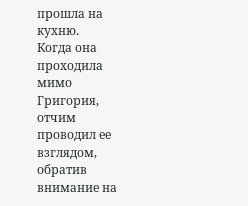прошла на кухню.
Когда она проходила мимо Григория, отчим проводил ее взглядом, обратив внимание на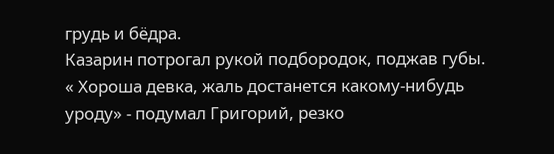грудь и бёдра.
Казарин потрогал рукой подбородок, поджав губы.
« Хороша девка, жаль достанется какому-нибудь уроду» - подумал Григорий, резко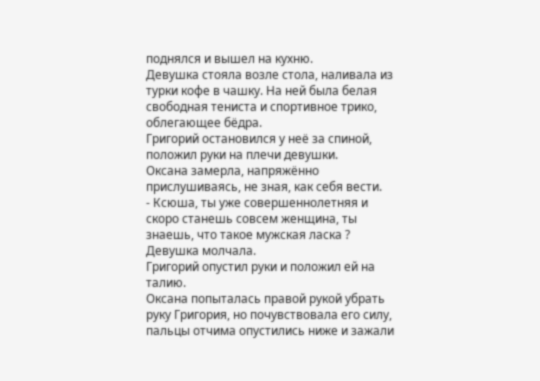поднялся и вышел на кухню.
Девушка стояла возле стола, наливала из турки кофе в чашку. На ней была белая свободная тениста и спортивное трико, облегающее бёдра.
Григорий остановился у неё за спиной, положил руки на плечи девушки.
Оксана замерла, напряжённо прислушиваясь, не зная, как себя вести.
- Ксюша, ты уже совершеннолетняя и скоро станешь совсем женщина, ты знаешь, что такое мужская ласка ?
Девушка молчала.
Григорий опустил руки и положил ей на талию.
Оксана попыталась правой рукой убрать руку Григория, но почувствовала его силу, пальцы отчима опустились ниже и зажали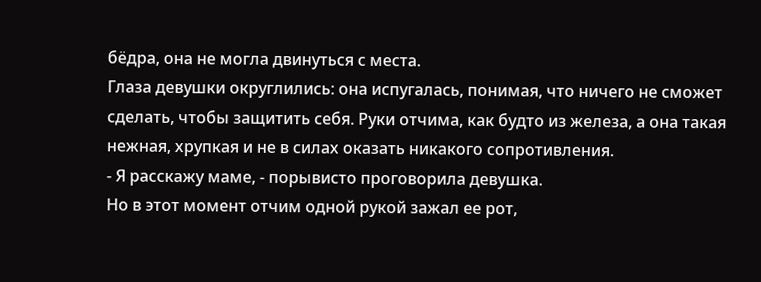бёдра, она не могла двинуться с места.
Глаза девушки округлились: она испугалась, понимая, что ничего не сможет сделать, чтобы защитить себя. Руки отчима, как будто из железа, а она такая нежная, хрупкая и не в силах оказать никакого сопротивления.
- Я расскажу маме, - порывисто проговорила девушка.
Но в этот момент отчим одной рукой зажал ее рот,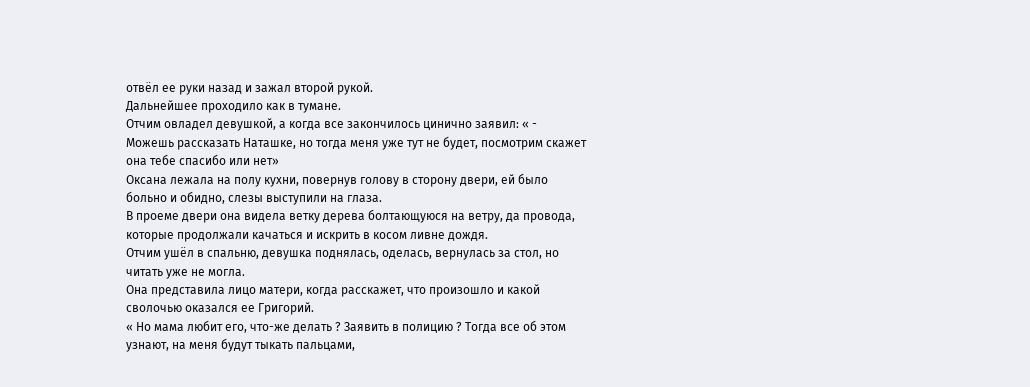отвёл ее руки назад и зажал второй рукой.
Дальнейшее проходило как в тумане.
Отчим овладел девушкой, а когда все закончилось цинично заявил: « - Можешь рассказать Наташке, но тогда меня уже тут не будет, посмотрим скажет она тебе спасибо или нет»
Оксана лежала на полу кухни, повернув голову в сторону двери, ей было больно и обидно, слезы выступили на глаза.
В проеме двери она видела ветку дерева болтающуюся на ветру, да провода, которые продолжали качаться и искрить в косом ливне дождя.
Отчим ушёл в спальню, девушка поднялась, оделась, вернулась за стол, но читать уже не могла.
Она представила лицо матери, когда расскажет, что произошло и какой сволочью оказался ее Григорий.
« Но мама любит его, что-же делать ? Заявить в полицию ? Тогда все об этом узнают, на меня будут тыкать пальцами,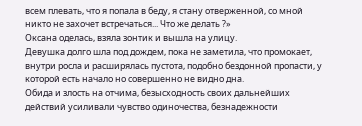всем плевать, что я попала в беду, я стану отверженной, со мной никто не захочет встречаться... Что же делать ?»
Оксана оделась, взяла зонтик и вышла на улицу.
Девушка долго шла под дождем, пока не заметила, что промокает, внутри росла и расширялась пустота, подобно бездонной пропасти, у которой есть начало но совершенно не видно дна.
Обида и злость на отчима, безысходность своих дальнейших действий усиливали чувство одиночества, безнадежности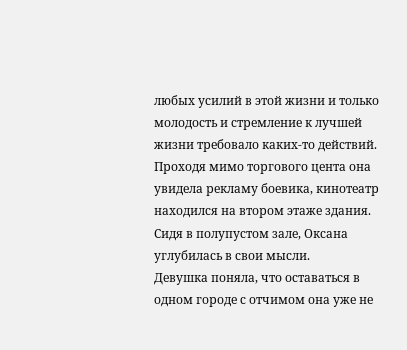любых усилий в этой жизни и только молодость и стремление к лучшей жизни требовало каких-то действий.
Проходя мимо торгового цента она увидела рекламу боевика, кинотеатр находился на втором этаже здания.
Сидя в полупустом зале, Оксана углубилась в свои мысли.
Девушка поняла, что оставаться в одном городе с отчимом она уже не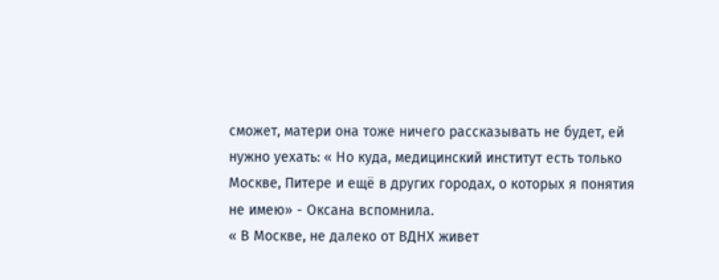сможет, матери она тоже ничего рассказывать не будет, ей нужно уехать: « Но куда, медицинский институт есть только Москве, Питере и ещё в других городах, о которых я понятия не имею» - Оксана вспомнила.
« В Москве, не далеко от ВДНХ живет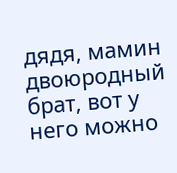дядя, мамин двоюродный брат, вот у него можно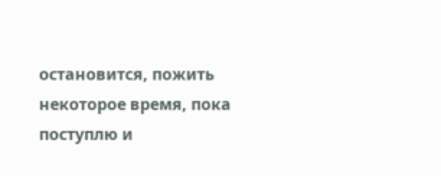остановится, пожить некоторое время, пока поступлю и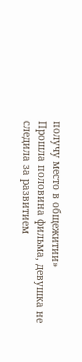получу место в общежитии»
Прошла половина фильма, девушка не следила за развитием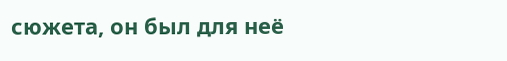сюжета, он был для неё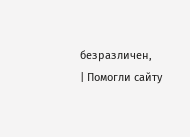безразличен,
| Помогли сайту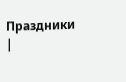Праздники |